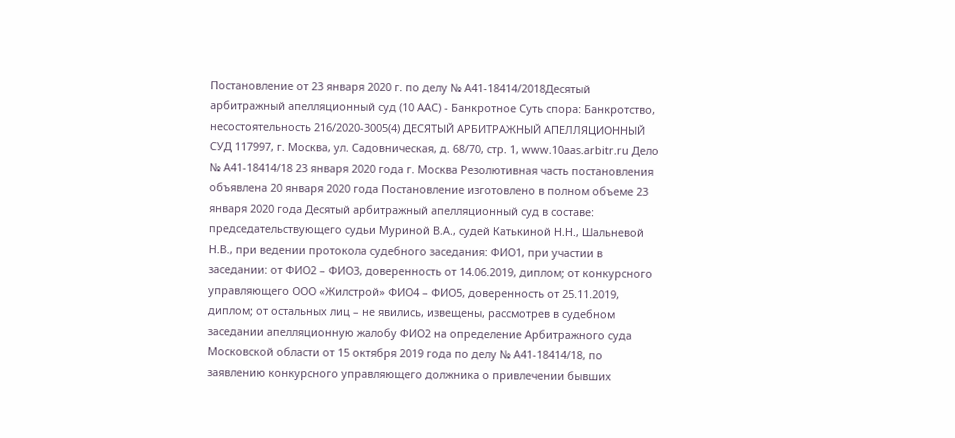Постановление от 23 января 2020 г. по делу № А41-18414/2018Десятый арбитражный апелляционный суд (10 ААС) - Банкротное Суть спора: Банкротство, несостоятельность 216/2020-3005(4) ДЕСЯТЫЙ АРБИТРАЖНЫЙ АПЕЛЛЯЦИОННЫЙ СУД 117997, г. Москва, ул. Садовническая, д. 68/70, стр. 1, www.10aas.arbitr.ru Дело № А41-18414/18 23 января 2020 года г. Москва Резолютивная часть постановления объявлена 20 января 2020 года Постановление изготовлено в полном объеме 23 января 2020 года Десятый арбитражный апелляционный суд в составе: председательствующего судьи Муриной В.А., судей Катькиной Н.Н., Шальневой Н.В., при ведении протокола судебного заседания: ФИО1, при участии в заседании: от ФИО2 – ФИО3, доверенность от 14.06.2019, диплом; от конкурсного управляющего ООО «Жилстрой» ФИО4 – ФИО5, доверенность от 25.11.2019, диплом; от остальных лиц – не явились, извещены, рассмотрев в судебном заседании апелляционную жалобу ФИО2 на определение Арбитражного суда Московской области от 15 октября 2019 года по делу № А41-18414/18, по заявлению конкурсного управляющего должника о привлечении бывших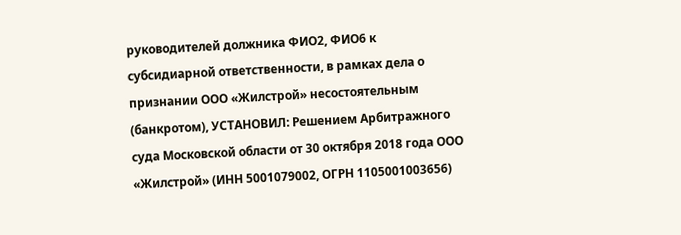руководителей должника ФИО2, ФИО6 к субсидиарной ответственности, в рамках дела о признании ООО «Жилстрой» несостоятельным (банкротом), УСТАНОВИЛ: Решением Арбитражного суда Московской области от 30 октября 2018 года ООО «Жилстрой» (ИНН 5001079002, ОГРН 1105001003656)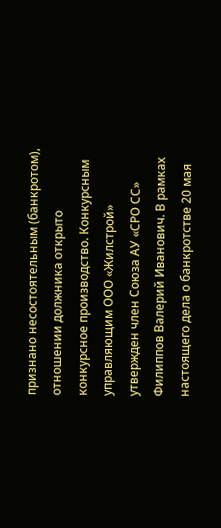признано несостоятельным (банкротом), отношении должника открыто конкурсное производство. Конкурсным управляющим ООО «Жилстрой» утвержден член Союза АУ «СРО СС» Филиппов Валерий Иванович. В рамках настоящего дела о банкротстве 20 мая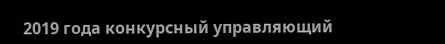2019 года конкурсный управляющий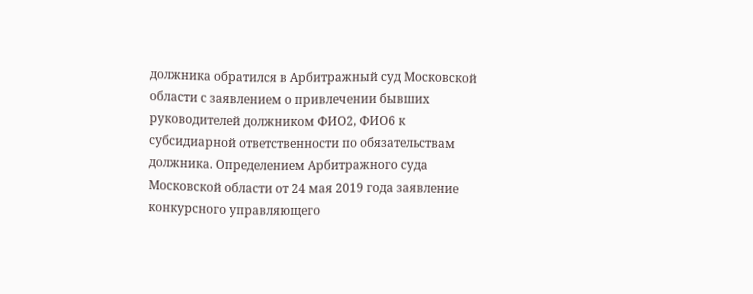должника обратился в Арбитражный суд Московской области с заявлением о привлечении бывших руководителей должником ФИО2, ФИО6 к субсидиарной ответственности по обязательствам должника. Определением Арбитражного суда Московской области от 24 мая 2019 года заявление конкурсного управляющего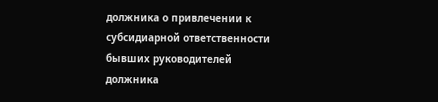должника о привлечении к субсидиарной ответственности бывших руководителей должника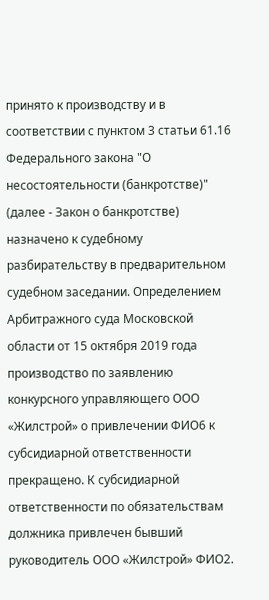принято к производству и в соответствии с пунктом 3 статьи 61.16 Федерального закона "О несостоятельности (банкротстве)" (далее - Закон о банкротстве) назначено к судебному разбирательству в предварительном судебном заседании. Определением Арбитражного суда Московской области от 15 октября 2019 года производство по заявлению конкурсного управляющего ООО «Жилстрой» о привлечении ФИО6 к субсидиарной ответственности прекращено. К субсидиарной ответственности по обязательствам должника привлечен бывший руководитель ООО «Жилстрой» ФИО2.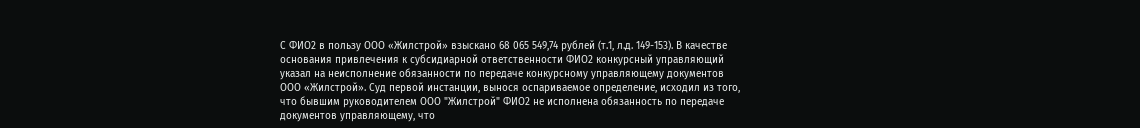С ФИО2 в пользу ООО «Жилстрой» взыскано 68 065 549,74 рублей (т.1, л.д. 149-153). В качестве основания привлечения к субсидиарной ответственности ФИО2 конкурсный управляющий указал на неисполнение обязанности по передаче конкурсному управляющему документов ООО «Жилстрой». Суд первой инстанции, вынося оспариваемое определение, исходил из того, что бывшим руководителем ООО "Жилстрой" ФИО2 не исполнена обязанность по передаче документов управляющему, что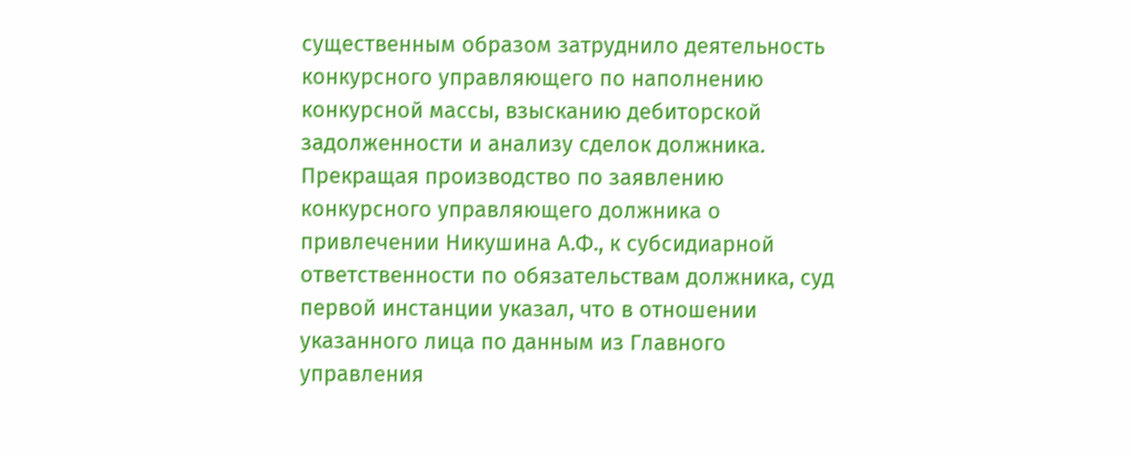существенным образом затруднило деятельность конкурсного управляющего по наполнению конкурсной массы, взысканию дебиторской задолженности и анализу сделок должника. Прекращая производство по заявлению конкурсного управляющего должника о привлечении Никушина А.Ф., к субсидиарной ответственности по обязательствам должника, суд первой инстанции указал, что в отношении указанного лица по данным из Главного управления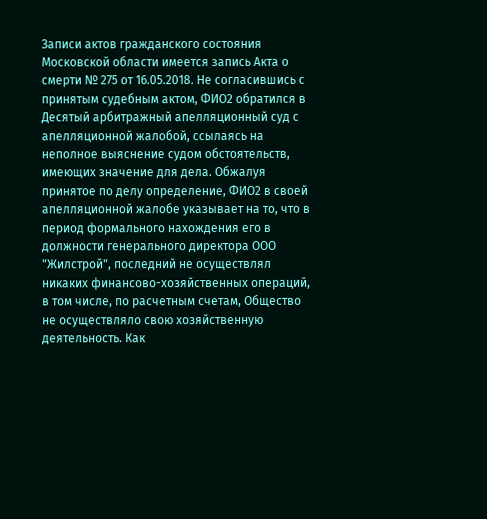Записи актов гражданского состояния Московской области имеется запись Акта о смерти № 275 от 16.05.2018. Не согласившись с принятым судебным актом, ФИО2 обратился в Десятый арбитражный апелляционный суд с апелляционной жалобой, ссылаясь на неполное выяснение судом обстоятельств, имеющих значение для дела. Обжалуя принятое по делу определение, ФИО2 в своей апелляционной жалобе указывает на то, что в период формального нахождения его в должности генерального директора ООО "Жилстрой", последний не осуществлял никаких финансово-хозяйственных операций, в том числе, по расчетным счетам, Общество не осуществляло свою хозяйственную деятельность. Как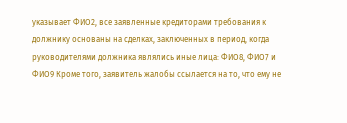указывает ФИО2, все заявленные кредиторами требования к должнику основаны на сделках, заключенных в период, когда руководителями должника являлись иные лица: ФИО8, ФИО7 и ФИО9 Кроме того, заявитель жалобы ссылается на то, что ему не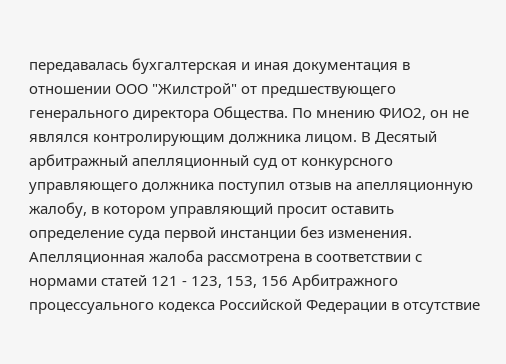передавалась бухгалтерская и иная документация в отношении ООО "Жилстрой" от предшествующего генерального директора Общества. По мнению ФИО2, он не являлся контролирующим должника лицом. В Десятый арбитражный апелляционный суд от конкурсного управляющего должника поступил отзыв на апелляционную жалобу, в котором управляющий просит оставить определение суда первой инстанции без изменения. Апелляционная жалоба рассмотрена в соответствии с нормами статей 121 - 123, 153, 156 Арбитражного процессуального кодекса Российской Федерации в отсутствие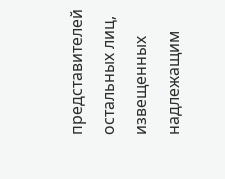представителей остальных лиц, извещенных надлежащим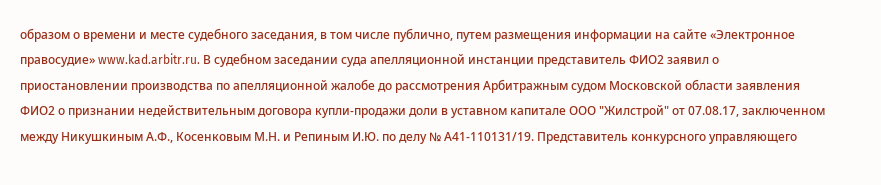образом о времени и месте судебного заседания, в том числе публично, путем размещения информации на сайте «Электронное правосудие» www.kad.arbitr.ru. В судебном заседании суда апелляционной инстанции представитель ФИО2 заявил о приостановлении производства по апелляционной жалобе до рассмотрения Арбитражным судом Московской области заявления ФИО2 о признании недействительным договора купли-продажи доли в уставном капитале ООО "Жилстрой" от 07.08.17, заключенном между Никушкиным А.Ф., Косенковым М.Н. и Репиным И.Ю. по делу № А41-110131/19. Представитель конкурсного управляющего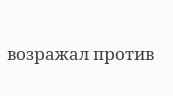возражал против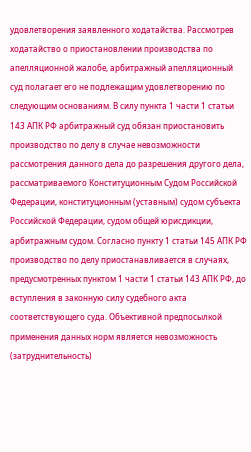удовлетворения заявленного ходатайства. Рассмотрев ходатайство о приостановлении производства по апелляционной жалобе, арбитражный апелляционный суд полагает его не подлежащим удовлетворению по следующим основаниям. В силу пункта 1 части 1 статьи 143 АПК РФ арбитражный суд обязан приостановить производство по делу в случае невозможности рассмотрения данного дела до разрешения другого дела, рассматриваемого Конституционным Судом Российской Федерации, конституционным (уставным) судом субъекта Российской Федерации, судом общей юрисдикции, арбитражным судом. Согласно пункту 1 статьи 145 АПК РФ производство по делу приостанавливается в случаях, предусмотренных пунктом 1 части 1 статьи 143 АПК РФ, до вступления в законную силу судебного акта соответствующего суда. Объективной предпосылкой применения данных норм является невозможность (затруднительность)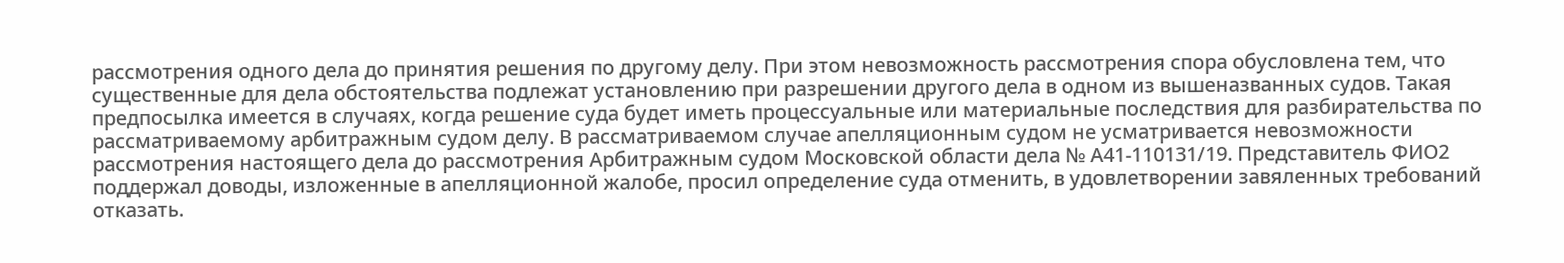рассмотрения одного дела до принятия решения по другому делу. При этом невозможность рассмотрения спора обусловлена тем, что существенные для дела обстоятельства подлежат установлению при разрешении другого дела в одном из вышеназванных судов. Такая предпосылка имеется в случаях, когда решение суда будет иметь процессуальные или материальные последствия для разбирательства по рассматриваемому арбитражным судом делу. В рассматриваемом случае апелляционным судом не усматривается невозможности рассмотрения настоящего дела до рассмотрения Арбитражным судом Московской области дела № А41-110131/19. Представитель ФИО2 поддержал доводы, изложенные в апелляционной жалобе, просил определение суда отменить, в удовлетворении завяленных требований отказать.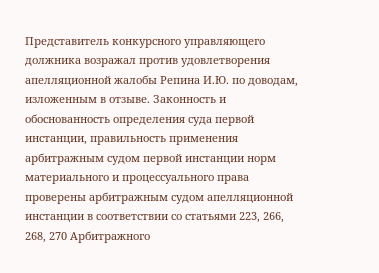Представитель конкурсного управляющего должника возражал против удовлетворения апелляционной жалобы Репина И.Ю. по доводам, изложенным в отзыве. Законность и обоснованность определения суда первой инстанции, правильность применения арбитражным судом первой инстанции норм материального и процессуального права проверены арбитражным судом апелляционной инстанции в соответствии со статьями 223, 266, 268, 270 Арбитражного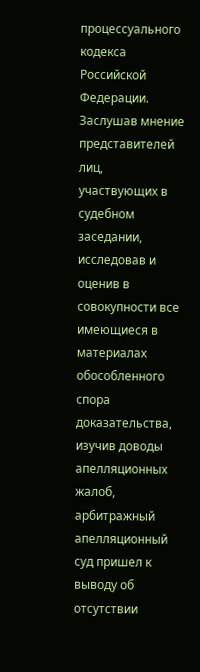процессуального кодекса Российской Федерации. Заслушав мнение представителей лиц, участвующих в судебном заседании, исследовав и оценив в совокупности все имеющиеся в материалах обособленного спора доказательства, изучив доводы апелляционных жалоб, арбитражный апелляционный суд пришел к выводу об отсутствии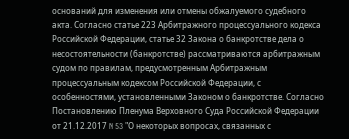оснований для изменения или отмены обжалуемого судебного акта. Согласно статье 223 Арбитражного процессуального кодекса Российской Федерации, статье 32 Закона о банкротстве дела о несостоятельности (банкротстве) рассматриваются арбитражным судом по правилам, предусмотренным Арбитражным процессуальным кодексом Российской Федерации, с особенностями, установленными Законом о банкротстве. Согласно Постановлению Пленума Верховного Суда Российской Федерации от 21.12.2017 N 53 "О некоторых вопросах, связанных с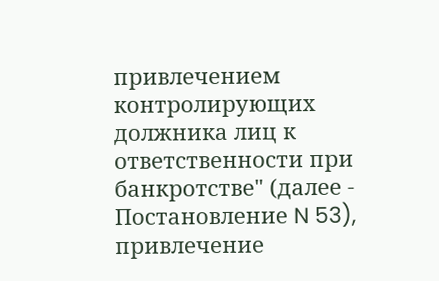привлечением контролирующих должника лиц к ответственности при банкротстве" (далее - Постановление N 53), привлечение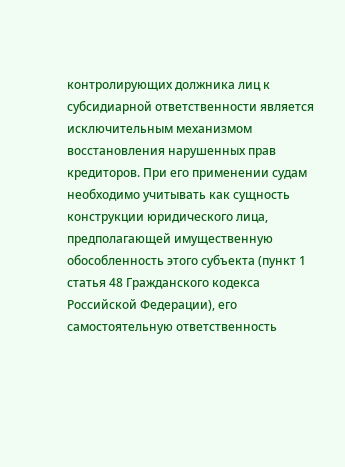контролирующих должника лиц к субсидиарной ответственности является исключительным механизмом восстановления нарушенных прав кредиторов. При его применении судам необходимо учитывать как сущность конструкции юридического лица, предполагающей имущественную обособленность этого субъекта (пункт 1 статья 48 Гражданского кодекса Российской Федерации), его самостоятельную ответственность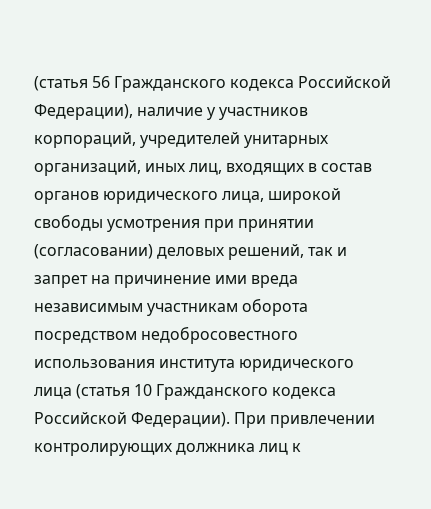(статья 56 Гражданского кодекса Российской Федерации), наличие у участников корпораций, учредителей унитарных организаций, иных лиц, входящих в состав органов юридического лица, широкой свободы усмотрения при принятии (согласовании) деловых решений, так и запрет на причинение ими вреда независимым участникам оборота посредством недобросовестного использования института юридического лица (статья 10 Гражданского кодекса Российской Федерации). При привлечении контролирующих должника лиц к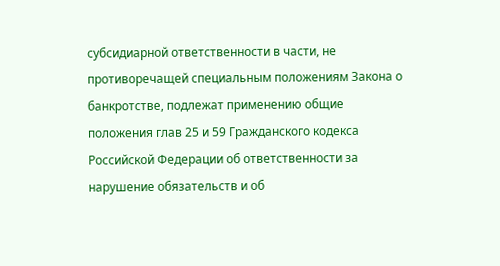субсидиарной ответственности в части, не противоречащей специальным положениям Закона о банкротстве, подлежат применению общие положения глав 25 и 59 Гражданского кодекса Российской Федерации об ответственности за нарушение обязательств и об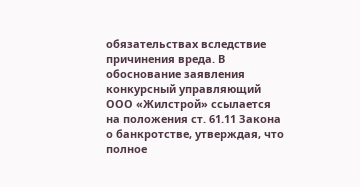обязательствах вследствие причинения вреда. В обоснование заявления конкурсный управляющий ООО «Жилстрой» ссылается на положения ст. 61.11 Закона о банкротстве, утверждая, что полное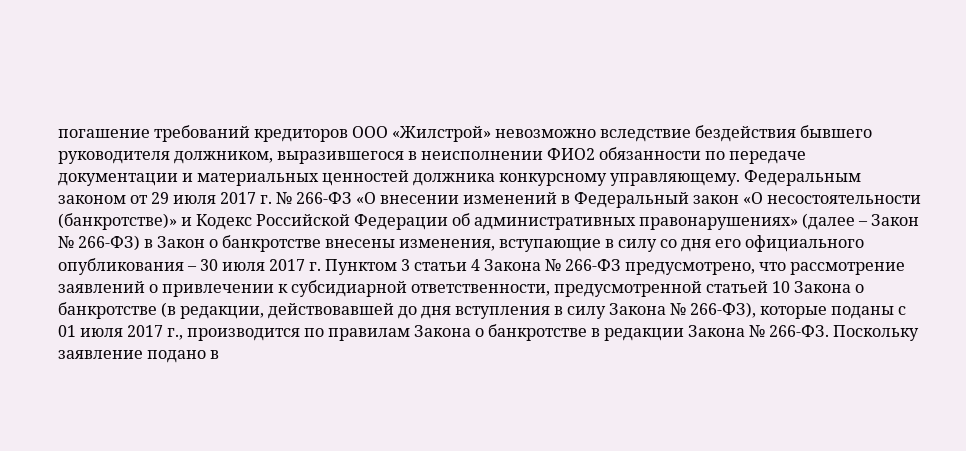погашение требований кредиторов ООО «Жилстрой» невозможно вследствие бездействия бывшего руководителя должником, выразившегося в неисполнении ФИО2 обязанности по передаче документации и материальных ценностей должника конкурсному управляющему. Федеральным законом от 29 июля 2017 г. № 266-ФЗ «О внесении изменений в Федеральный закон «О несостоятельности (банкротстве)» и Кодекс Российской Федерации об административных правонарушениях» (далее – Закон № 266-ФЗ) в Закон о банкротстве внесены изменения, вступающие в силу со дня его официального опубликования – 30 июля 2017 г. Пунктом 3 статьи 4 Закона № 266-ФЗ предусмотрено, что рассмотрение заявлений о привлечении к субсидиарной ответственности, предусмотренной статьей 10 Закона о банкротстве (в редакции, действовавшей до дня вступления в силу Закона № 266-ФЗ), которые поданы с 01 июля 2017 г., производится по правилам Закона о банкротстве в редакции Закона № 266-ФЗ. Поскольку заявление подано в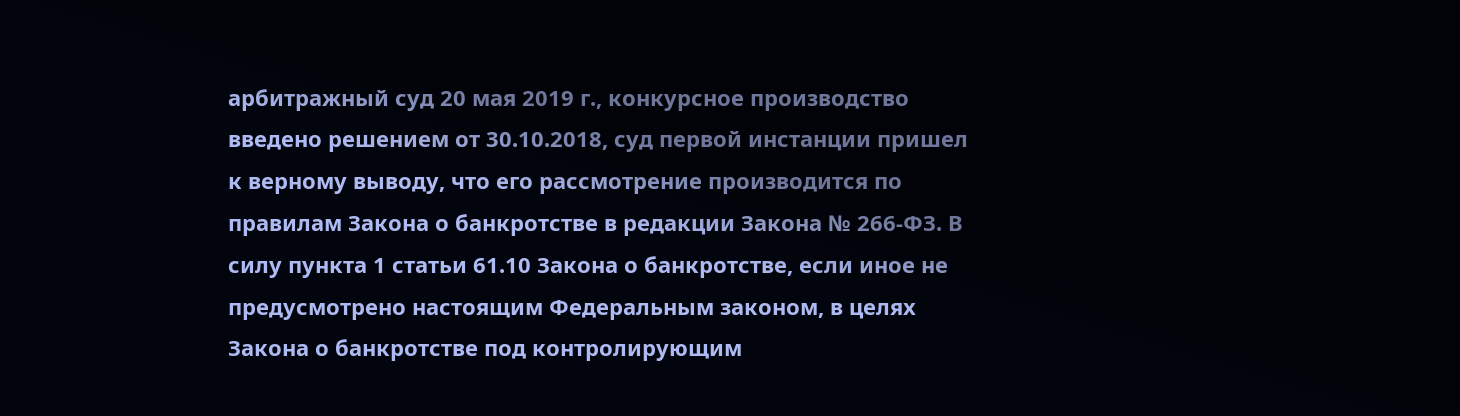арбитражный суд 20 мая 2019 г., конкурсное производство введено решением от 30.10.2018, суд первой инстанции пришел к верному выводу, что его рассмотрение производится по правилам Закона о банкротстве в редакции Закона № 266-ФЗ. В силу пункта 1 статьи 61.10 Закона о банкротстве, если иное не предусмотрено настоящим Федеральным законом, в целях Закона о банкротстве под контролирующим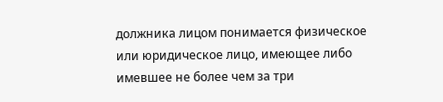должника лицом понимается физическое или юридическое лицо, имеющее либо имевшее не более чем за три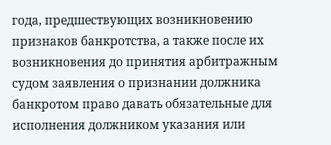года, предшествующих возникновению признаков банкротства, а также после их возникновения до принятия арбитражным судом заявления о признании должника банкротом право давать обязательные для исполнения должником указания или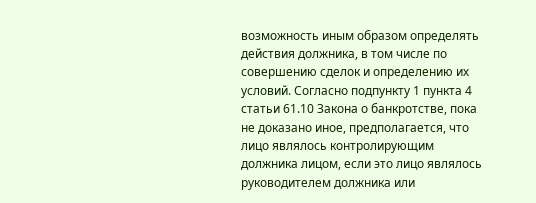возможность иным образом определять действия должника, в том числе по совершению сделок и определению их условий. Согласно подпункту 1 пункта 4 статьи 61.10 Закона о банкротстве, пока не доказано иное, предполагается, что лицо являлось контролирующим должника лицом, если это лицо являлось руководителем должника или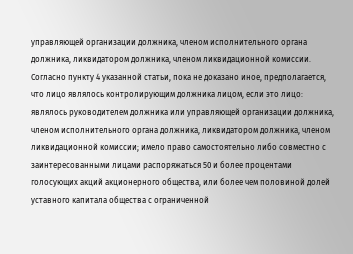управляющей организации должника, членом исполнительного органа должника, ликвидатором должника, членом ликвидационной комиссии. Согласно пункту 4 указанной статьи, пока не доказано иное, предполагается, что лицо являлось контролирующим должника лицом, если это лицо: являлось руководителем должника или управляющей организации должника, членом исполнительного органа должника, ликвидатором должника, членом ликвидационной комиссии; имело право самостоятельно либо совместно с заинтересованными лицами распоряжаться 50 и более процентами голосующих акций акционерного общества, или более чем половиной долей уставного капитала общества с ограниченной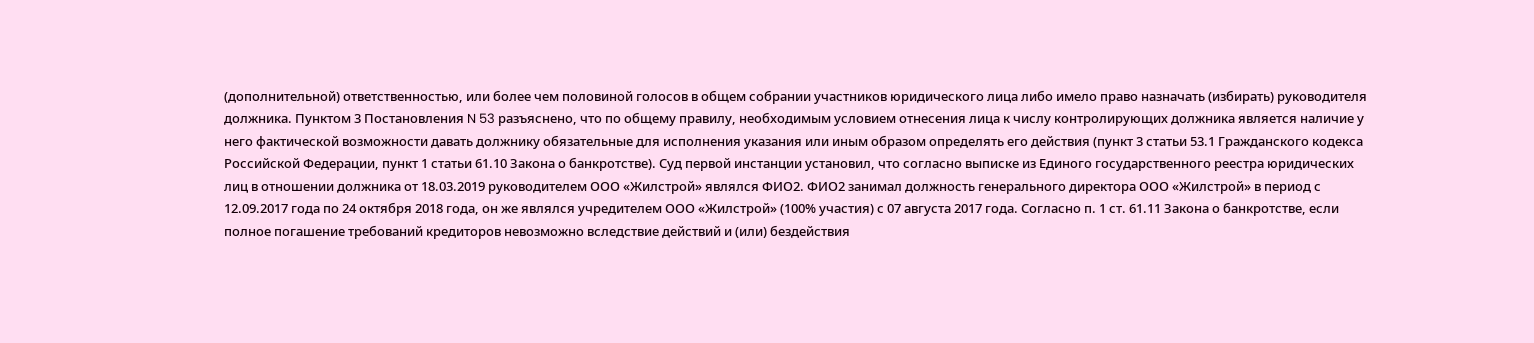(дополнительной) ответственностью, или более чем половиной голосов в общем собрании участников юридического лица либо имело право назначать (избирать) руководителя должника. Пунктом 3 Постановления N 53 разъяснено, что по общему правилу, необходимым условием отнесения лица к числу контролирующих должника является наличие у него фактической возможности давать должнику обязательные для исполнения указания или иным образом определять его действия (пункт 3 статьи 53.1 Гражданского кодекса Российской Федерации, пункт 1 статьи 61.10 Закона о банкротстве). Суд первой инстанции установил, что согласно выписке из Единого государственного реестра юридических лиц в отношении должника от 18.03.2019 руководителем ООО «Жилстрой» являлся ФИО2. ФИО2 занимал должность генерального директора ООО «Жилстрой» в период с 12.09.2017 года по 24 октября 2018 года, он же являлся учредителем ООО «Жилстрой» (100% участия) с 07 августа 2017 года. Согласно п. 1 ст. 61.11 Закона о банкротстве, если полное погашение требований кредиторов невозможно вследствие действий и (или) бездействия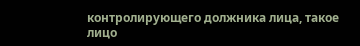контролирующего должника лица, такое лицо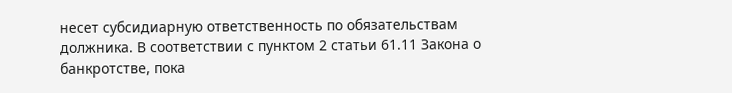несет субсидиарную ответственность по обязательствам должника. В соответствии с пунктом 2 статьи 61.11 Закона о банкротстве, пока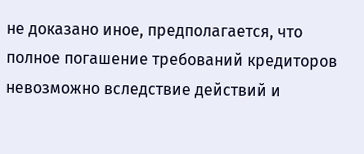не доказано иное, предполагается, что полное погашение требований кредиторов невозможно вследствие действий и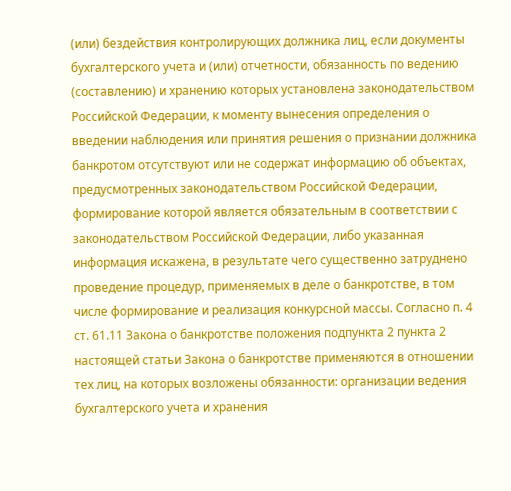(или) бездействия контролирующих должника лиц, если документы бухгалтерского учета и (или) отчетности, обязанность по ведению (составлению) и хранению которых установлена законодательством Российской Федерации, к моменту вынесения определения о введении наблюдения или принятия решения о признании должника банкротом отсутствуют или не содержат информацию об объектах, предусмотренных законодательством Российской Федерации, формирование которой является обязательным в соответствии с законодательством Российской Федерации, либо указанная информация искажена, в результате чего существенно затруднено проведение процедур, применяемых в деле о банкротстве, в том числе формирование и реализация конкурсной массы. Согласно п. 4 ст. 61.11 Закона о банкротстве положения подпункта 2 пункта 2 настоящей статьи Закона о банкротстве применяются в отношении тех лиц, на которых возложены обязанности: организации ведения бухгалтерского учета и хранения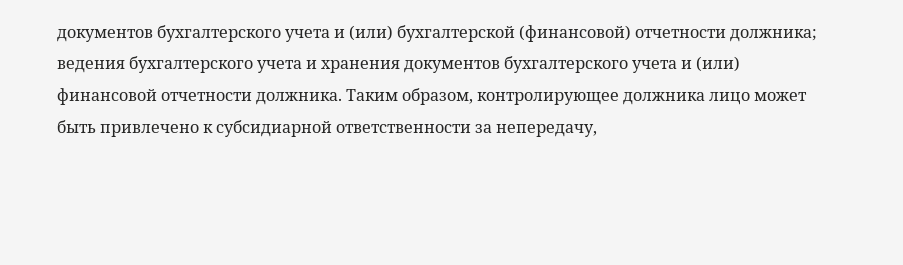документов бухгалтерского учета и (или) бухгалтерской (финансовой) отчетности должника; ведения бухгалтерского учета и хранения документов бухгалтерского учета и (или) финансовой отчетности должника. Таким образом, контролирующее должника лицо может быть привлечено к субсидиарной ответственности за непередачу,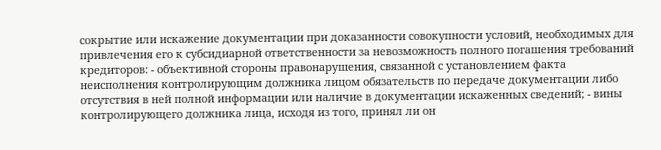сокрытие или искажение документации при доказанности совокупности условий, необходимых для привлечения его к субсидиарной ответственности за невозможность полного погашения требований кредиторов: - объективной стороны правонарушения, связанной с установлением факта неисполнения контролирующим должника лицом обязательств по передаче документации либо отсутствия в ней полной информации или наличие в документации искаженных сведений; - вины контролирующего должника лица, исходя из того, принял ли он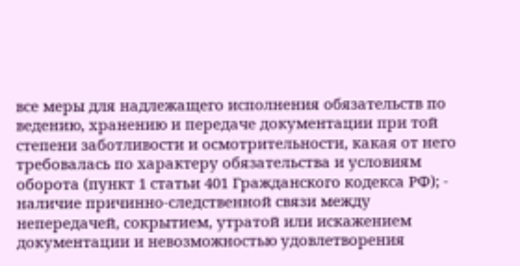все меры для надлежащего исполнения обязательств по ведению, хранению и передаче документации при той степени заботливости и осмотрительности, какая от него требовалась по характеру обязательства и условиям оборота (пункт 1 статьи 401 Гражданского кодекса РФ); - наличие причинно-следственной связи между непередачей, сокрытием, утратой или искажением документации и невозможностью удовлетворения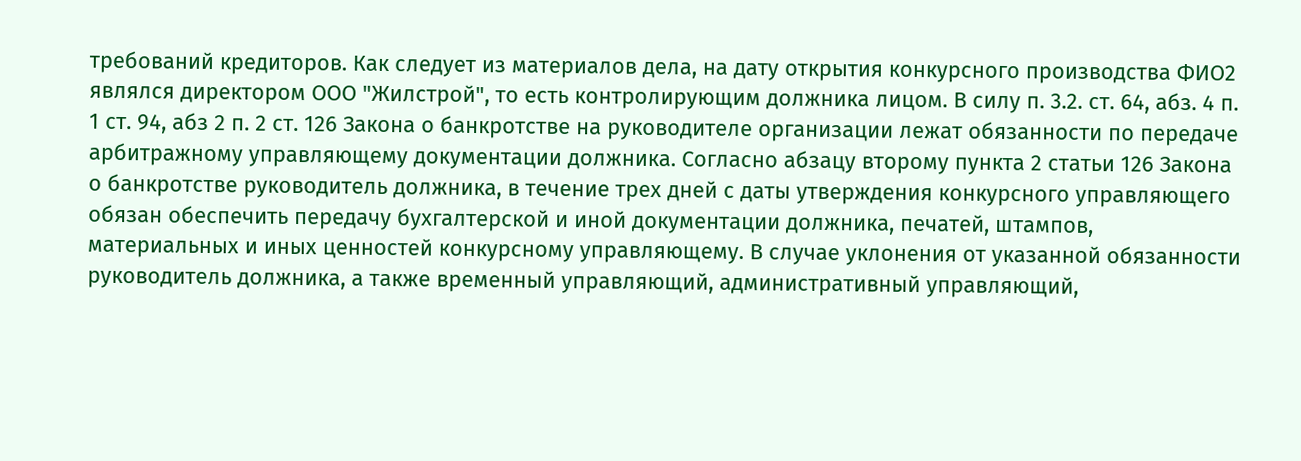требований кредиторов. Как следует из материалов дела, на дату открытия конкурсного производства ФИО2 являлся директором ООО "Жилстрой", то есть контролирующим должника лицом. В силу п. 3.2. ст. 64, абз. 4 п. 1 ст. 94, абз 2 п. 2 ст. 126 Закона о банкротстве на руководителе организации лежат обязанности по передаче арбитражному управляющему документации должника. Согласно абзацу второму пункта 2 статьи 126 Закона о банкротстве руководитель должника, в течение трех дней с даты утверждения конкурсного управляющего обязан обеспечить передачу бухгалтерской и иной документации должника, печатей, штампов, материальных и иных ценностей конкурсному управляющему. В случае уклонения от указанной обязанности руководитель должника, а также временный управляющий, административный управляющий,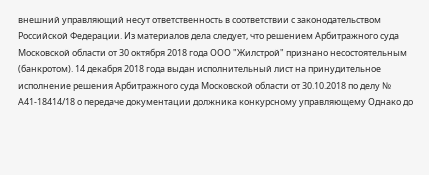внешний управляющий несут ответственность в соответствии с законодательством Российской Федерации. Из материалов дела следует, что решением Арбитражного суда Московской области от 30 октября 2018 года ООО "Жилстрой" признано несостоятельным (банкротом). 14 декабря 2018 года выдан исполнительный лист на принудительное исполнение решения Арбитражного суда Московской области от 30.10.2018 по делу № А41-18414/18 о передаче документации должника конкурсному управляющему Однако до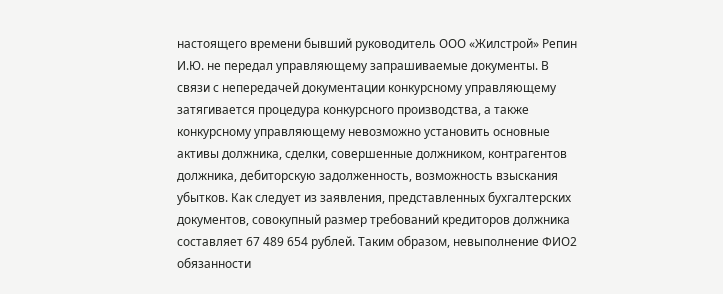настоящего времени бывший руководитель ООО «Жилстрой» Репин И.Ю. не передал управляющему запрашиваемые документы. В связи с непередачей документации конкурсному управляющему затягивается процедура конкурсного производства, а также конкурсному управляющему невозможно установить основные активы должника, сделки, совершенные должником, контрагентов должника, дебиторскую задолженность, возможность взыскания убытков. Как следует из заявления, представленных бухгалтерских документов, совокупный размер требований кредиторов должника составляет 67 489 654 рублей. Таким образом, невыполнение ФИО2 обязанности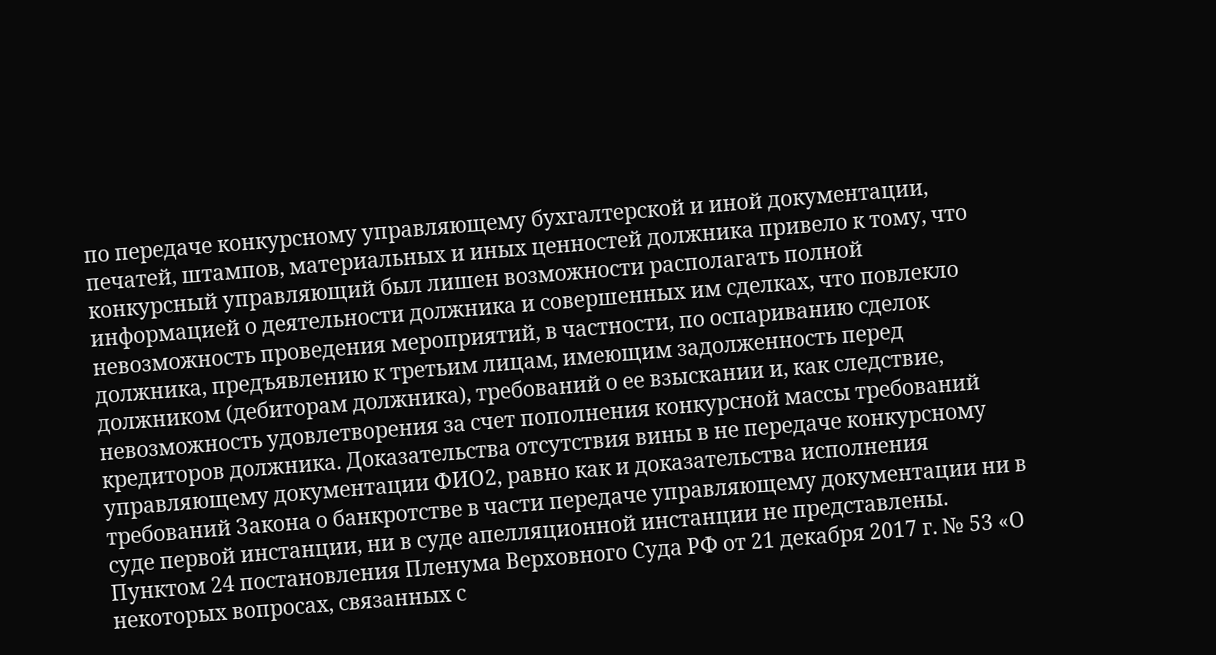по передаче конкурсному управляющему бухгалтерской и иной документации, печатей, штампов, материальных и иных ценностей должника привело к тому, что конкурсный управляющий был лишен возможности располагать полной информацией о деятельности должника и совершенных им сделках, что повлекло невозможность проведения мероприятий, в частности, по оспариванию сделок должника, предъявлению к третьим лицам, имеющим задолженность перед должником (дебиторам должника), требований о ее взыскании и, как следствие, невозможность удовлетворения за счет пополнения конкурсной массы требований кредиторов должника. Доказательства отсутствия вины в не передаче конкурсному управляющему документации ФИО2, равно как и доказательства исполнения требований Закона о банкротстве в части передаче управляющему документации ни в суде первой инстанции, ни в суде апелляционной инстанции не представлены. Пунктом 24 постановления Пленума Верховного Суда РФ от 21 декабря 2017 г. № 53 «О некоторых вопросах, связанных с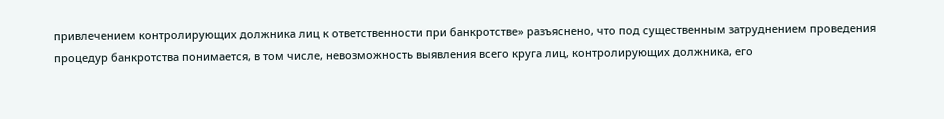привлечением контролирующих должника лиц к ответственности при банкротстве» разъяснено, что под существенным затруднением проведения процедур банкротства понимается, в том числе, невозможность выявления всего круга лиц, контролирующих должника, его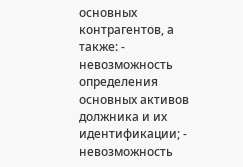основных контрагентов, а также: - невозможность определения основных активов должника и их идентификации; - невозможность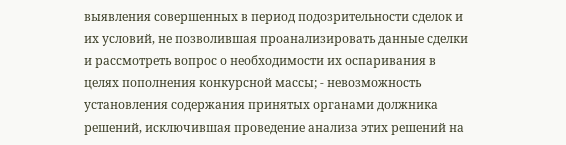выявления совершенных в период подозрительности сделок и их условий, не позволившая проанализировать данные сделки и рассмотреть вопрос о необходимости их оспаривания в целях пополнения конкурсной массы; - невозможность установления содержания принятых органами должника решений, исключившая проведение анализа этих решений на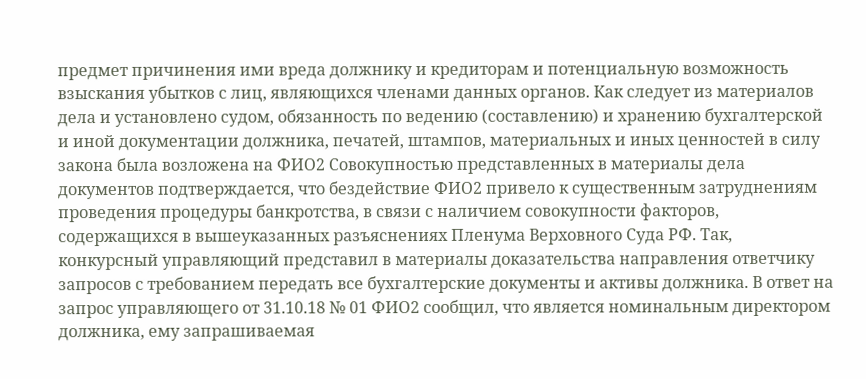предмет причинения ими вреда должнику и кредиторам и потенциальную возможность взыскания убытков с лиц, являющихся членами данных органов. Как следует из материалов дела и установлено судом, обязанность по ведению (составлению) и хранению бухгалтерской и иной документации должника, печатей, штампов, материальных и иных ценностей в силу закона была возложена на ФИО2 Совокупностью представленных в материалы дела документов подтверждается, что бездействие ФИО2 привело к существенным затруднениям проведения процедуры банкротства, в связи с наличием совокупности факторов, содержащихся в вышеуказанных разъяснениях Пленума Верховного Суда РФ. Так, конкурсный управляющий представил в материалы доказательства направления ответчику запросов с требованием передать все бухгалтерские документы и активы должника. В ответ на запрос управляющего от 31.10.18 № 01 ФИО2 сообщил, что является номинальным директором должника, ему запрашиваемая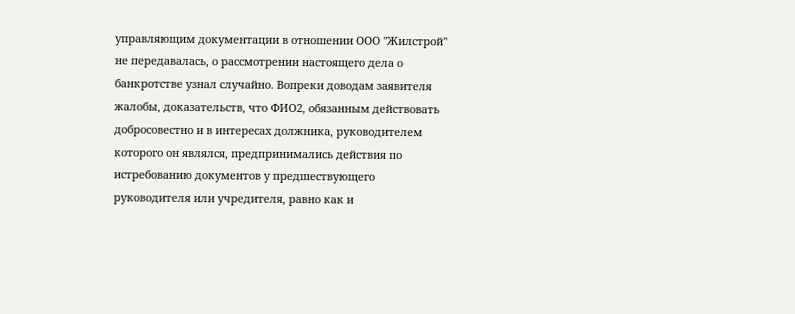управляющим документации в отношении ООО "Жилстрой" не передавалась, о рассмотрении настоящего дела о банкротстве узнал случайно. Вопреки доводам заявителя жалобы, доказательств, что ФИО2, обязанным действовать добросовестно и в интересах должника, руководителем которого он являлся, предпринимались действия по истребованию документов у предшествующего руководителя или учредителя, равно как и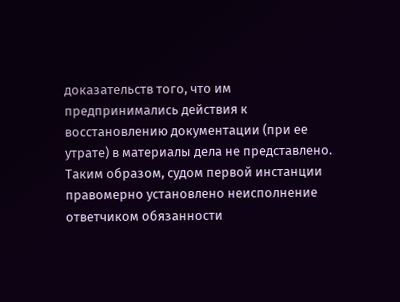доказательств того, что им предпринимались действия к восстановлению документации (при ее утрате) в материалы дела не представлено. Таким образом, судом первой инстанции правомерно установлено неисполнение ответчиком обязанности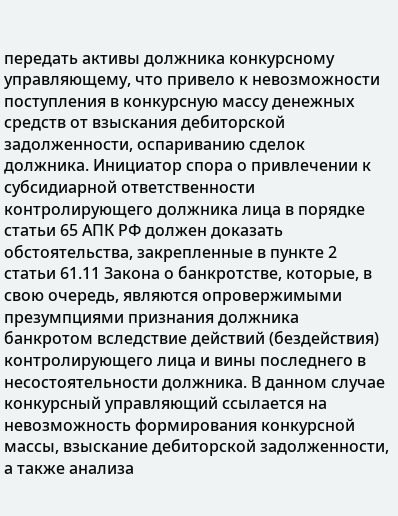передать активы должника конкурсному управляющему, что привело к невозможности поступления в конкурсную массу денежных средств от взыскания дебиторской задолженности, оспариванию сделок должника. Инициатор спора о привлечении к субсидиарной ответственности контролирующего должника лица в порядке статьи 65 АПК РФ должен доказать обстоятельства, закрепленные в пункте 2 статьи 61.11 Закона о банкротстве, которые, в свою очередь, являются опровержимыми презумпциями признания должника банкротом вследствие действий (бездействия) контролирующего лица и вины последнего в несостоятельности должника. В данном случае конкурсный управляющий ссылается на невозможность формирования конкурсной массы, взыскание дебиторской задолженности, а также анализа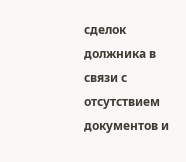сделок должника в связи с отсутствием документов и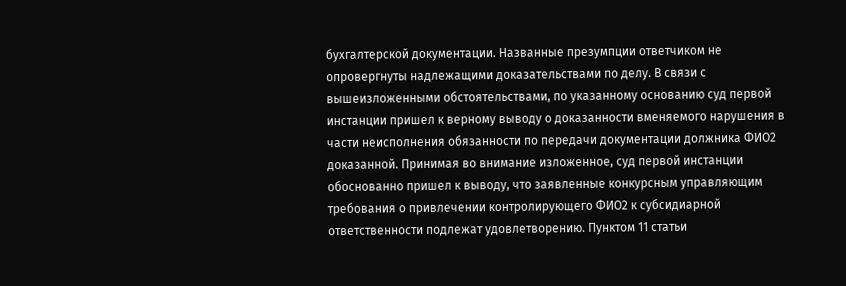бухгалтерской документации. Названные презумпции ответчиком не опровергнуты надлежащими доказательствами по делу. В связи с вышеизложенными обстоятельствами, по указанному основанию суд первой инстанции пришел к верному выводу о доказанности вменяемого нарушения в части неисполнения обязанности по передачи документации должника ФИО2 доказанной. Принимая во внимание изложенное, суд первой инстанции обоснованно пришел к выводу, что заявленные конкурсным управляющим требования о привлечении контролирующего ФИО2 к субсидиарной ответственности подлежат удовлетворению. Пунктом 11 статьи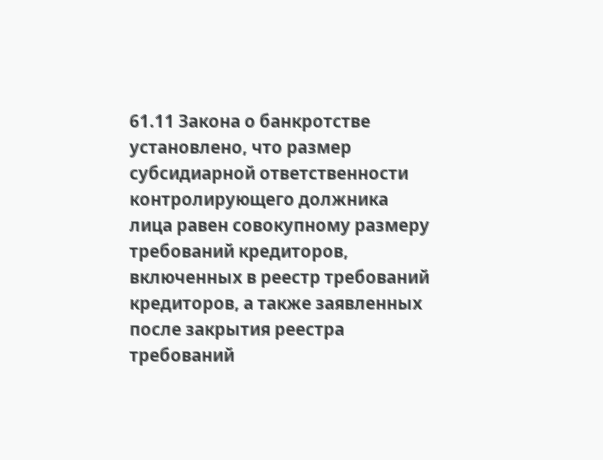61.11 Закона о банкротстве установлено, что размер субсидиарной ответственности контролирующего должника лица равен совокупному размеру требований кредиторов, включенных в реестр требований кредиторов, а также заявленных после закрытия реестра требований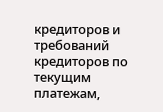кредиторов и требований кредиторов по текущим платежам,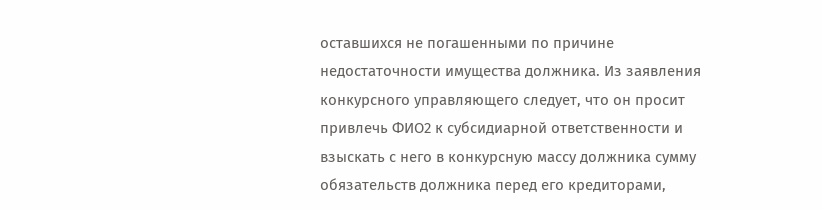оставшихся не погашенными по причине недостаточности имущества должника. Из заявления конкурсного управляющего следует, что он просит привлечь ФИО2 к субсидиарной ответственности и взыскать с него в конкурсную массу должника сумму обязательств должника перед его кредиторами,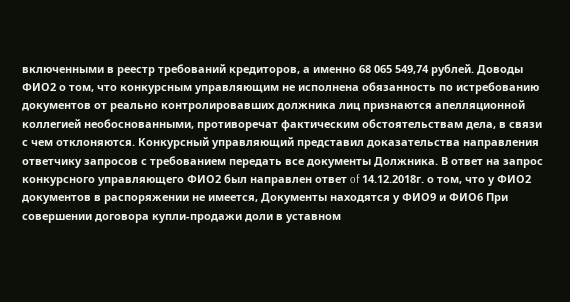включенными в реестр требований кредиторов, а именно 68 065 549,74 рублей. Доводы ФИО2 о том, что конкурсным управляющим не исполнена обязанность по истребованию документов от реально контролировавших должника лиц признаются апелляционной коллегией необоснованными, противоречат фактическим обстоятельствам дела, в связи с чем отклоняются. Конкурсный управляющий представил доказательства направления ответчику запросов с требованием передать все документы Должника. В ответ на запрос конкурсного управляющего ФИО2 был направлен ответ of 14.12.2018г. о том, что у ФИО2 документов в распоряжении не имеется, Документы находятся у ФИО9 и ФИО6 При совершении договора купли-продажи доли в уставном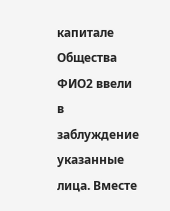капитале Общества ФИО2 ввели в заблуждение указанные лица. Вместе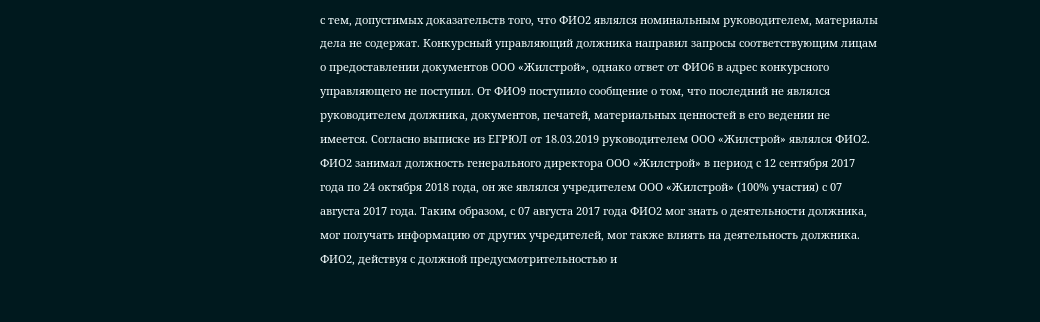с тем, допустимых доказательств того, что ФИО2 являлся номинальным руководителем, материалы дела не содержат. Конкурсный управляющий должника направил запросы соответствующим лицам о предоставлении документов ООО «Жилстрой», однако ответ от ФИО6 в адрес конкурсного управляющего не поступил. От ФИО9 поступило сообщение о том, что последний не являлся руководителем должника, документов, печатей, материальных ценностей в его ведении не имеется. Согласно выписке из ЕГРЮЛ от 18.03.2019 руководителем ООО «Жилстрой» являлся ФИО2. ФИО2 занимал должность генерального директора ООО «Жилстрой» в период с 12 сентября 2017 года по 24 октября 2018 года, он же являлся учредителем ООО «Жилстрой» (100% участия) с 07 августа 2017 года. Таким образом, с 07 августа 2017 года ФИО2 мог знать о деятельности должника, мог получать информацию от других учредителей, мог также влиять на деятельность должника. ФИО2, действуя с должной предусмотрительностью и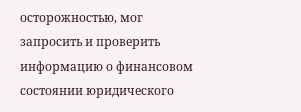осторожностью, мог запросить и проверить информацию о финансовом состоянии юридического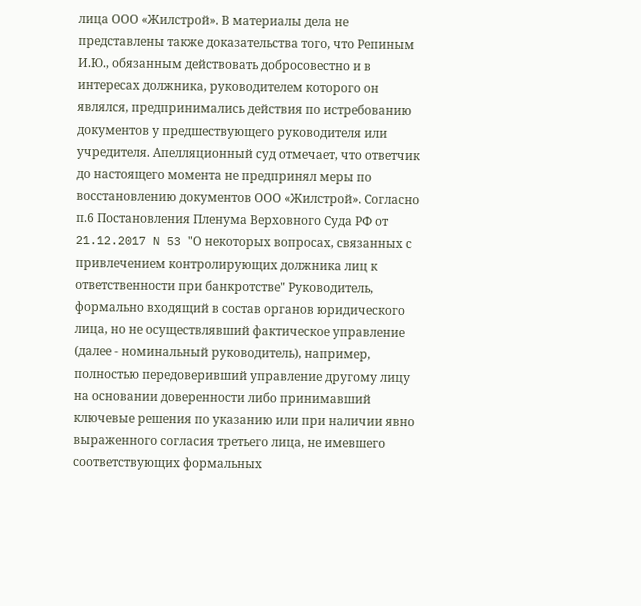лица ООО «Жилстрой». В материалы дела не представлены также доказательства того, что Репиным И.Ю., обязанным действовать добросовестно и в интересах должника, руководителем которого он являлся, предпринимались действия по истребованию документов у предшествующего руководителя или учредителя. Апелляционный суд отмечает, что ответчик до настоящего момента не предпринял меры по восстановлению документов ООО «Жилстрой». Согласно п.6 Постановления Пленума Верховного Суда РФ от 21.12.2017 N 53 "О некоторых вопросах, связанных с привлечением контролирующих должника лиц к ответственности при банкротстве" Руководитель, формально входящий в состав органов юридического лица, но не осуществлявший фактическое управление (далее - номинальный руководитель), например, полностью передоверивший управление другому лицу на основании доверенности либо принимавший ключевые решения по указанию или при наличии явно выраженного согласия третьего лица, не имевшего соответствующих формальных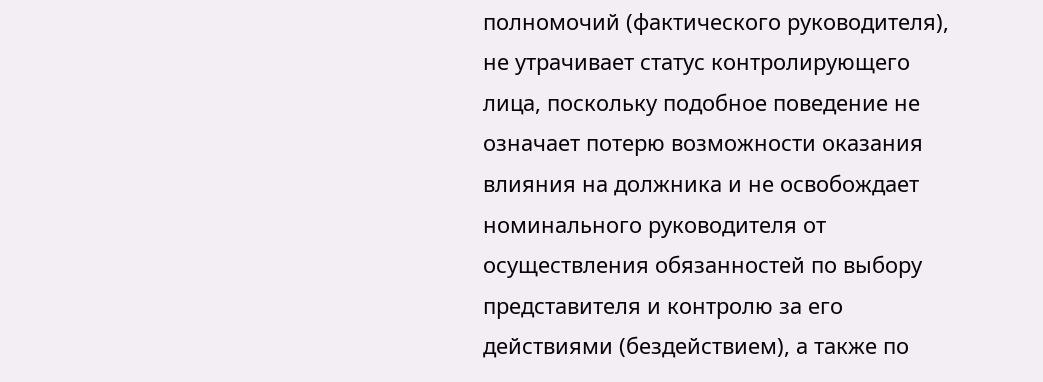полномочий (фактического руководителя), не утрачивает статус контролирующего лица, поскольку подобное поведение не означает потерю возможности оказания влияния на должника и не освобождает номинального руководителя от осуществления обязанностей по выбору представителя и контролю за его действиями (бездействием), а также по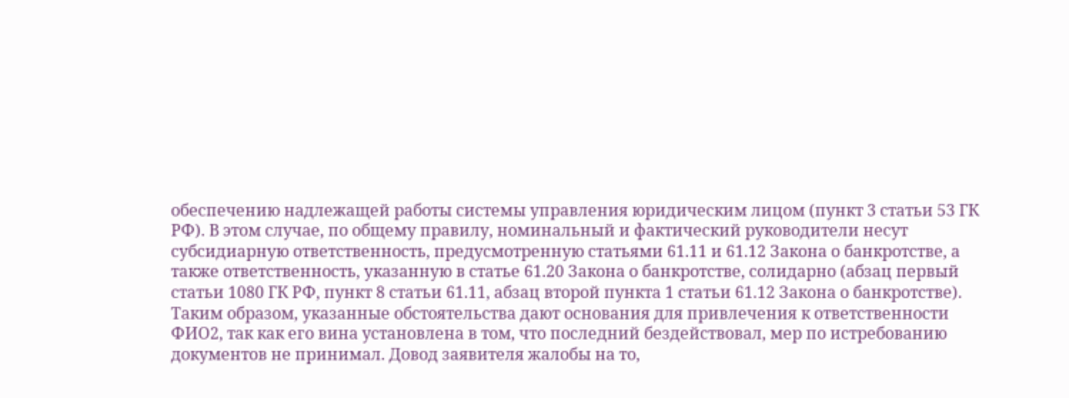обеспечению надлежащей работы системы управления юридическим лицом (пункт 3 статьи 53 ГК РФ). В этом случае, по общему правилу, номинальный и фактический руководители несут субсидиарную ответственность, предусмотренную статьями 61.11 и 61.12 Закона о банкротстве, а также ответственность, указанную в статье 61.20 Закона о банкротстве, солидарно (абзац первый статьи 1080 ГК РФ, пункт 8 статьи 61.11, абзац второй пункта 1 статьи 61.12 Закона о банкротстве). Таким образом, указанные обстоятельства дают основания для привлечения к ответственности ФИО2, так как его вина установлена в том, что последний бездействовал, мер по истребованию документов не принимал. Довод заявителя жалобы на то,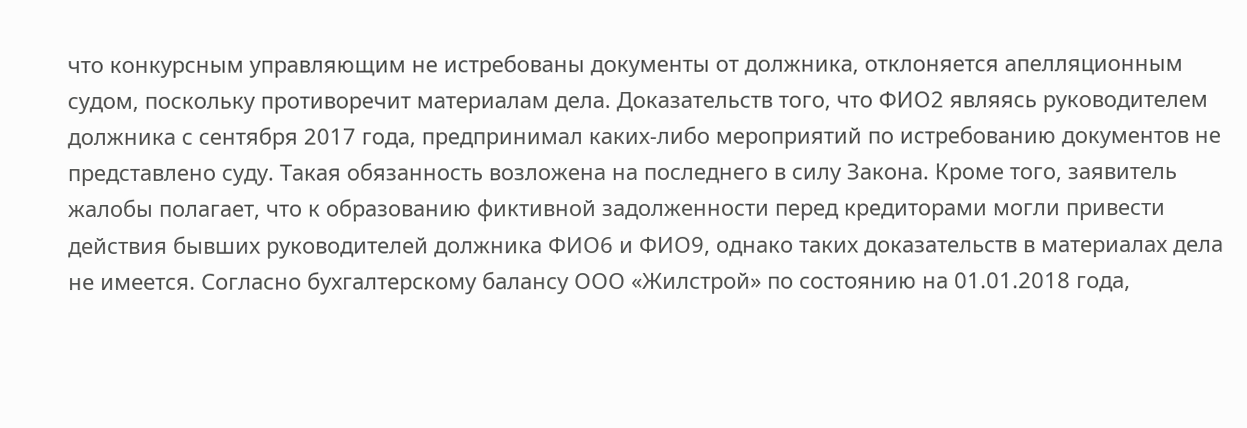что конкурсным управляющим не истребованы документы от должника, отклоняется апелляционным судом, поскольку противоречит материалам дела. Доказательств того, что ФИО2 являясь руководителем должника с сентября 2017 года, предпринимал каких-либо мероприятий по истребованию документов не представлено суду. Такая обязанность возложена на последнего в силу Закона. Кроме того, заявитель жалобы полагает, что к образованию фиктивной задолженности перед кредиторами могли привести действия бывших руководителей должника ФИО6 и ФИО9, однако таких доказательств в материалах дела не имеется. Согласно бухгалтерскому балансу ООО «Жилстрой» по состоянию на 01.01.2018 года,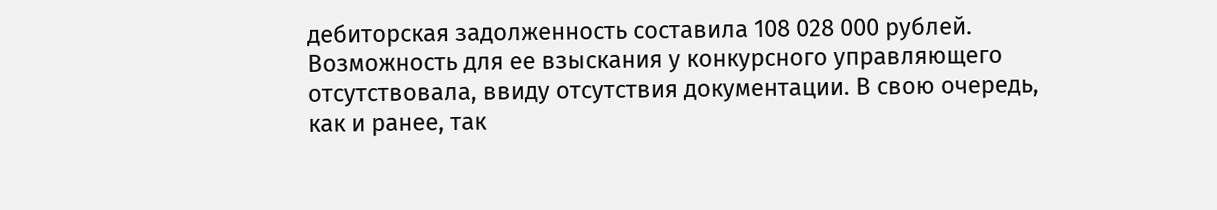дебиторская задолженность составила 108 028 000 рублей. Возможность для ее взыскания у конкурсного управляющего отсутствовала, ввиду отсутствия документации. В свою очередь, как и ранее, так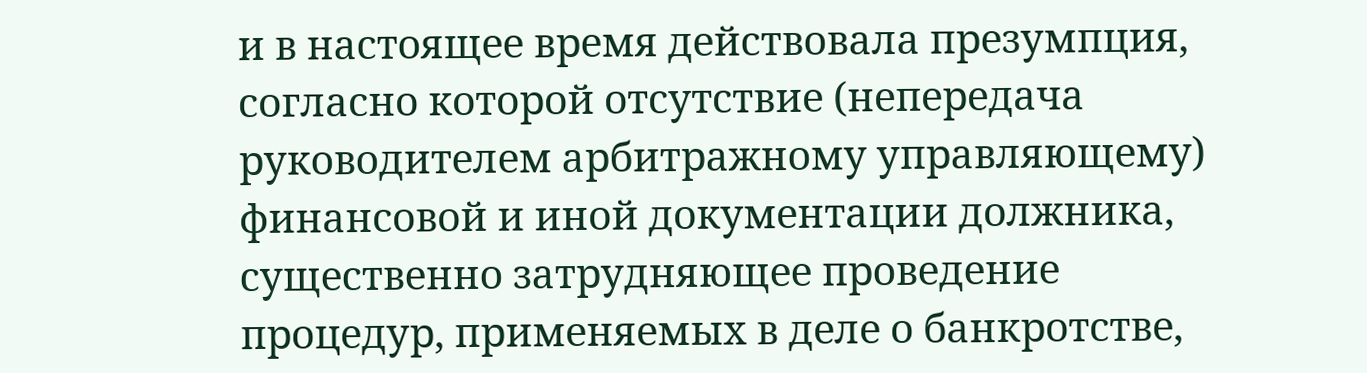и в настоящее время действовала презумпция, согласно которой отсутствие (непередача руководителем арбитражному управляющему) финансовой и иной документации должника, существенно затрудняющее проведение процедур, применяемых в деле о банкротстве,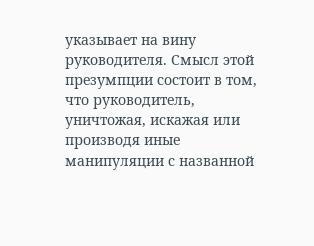указывает на вину руководителя. Смысл этой презумпции состоит в том, что руководитель, уничтожая, искажая или производя иные манипуляции с названной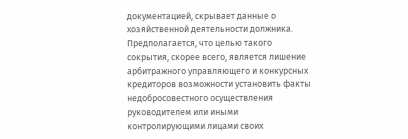документацией, скрывает данные о хозяйственной деятельности должника. Предполагается, что целью такого сокрытия, скорее всего, является лишение арбитражного управляющего и конкурсных кредиторов возможности установить факты недобросовестного осуществления руководителем или иными контролирующими лицами своих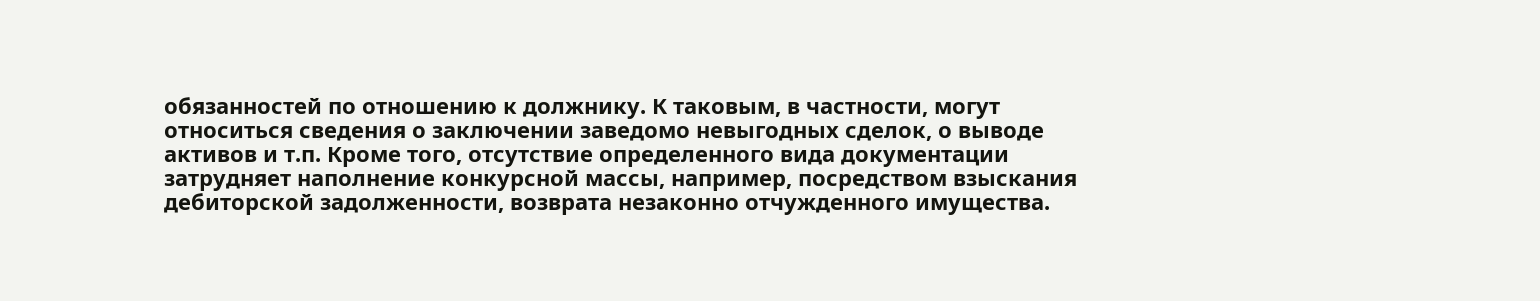обязанностей по отношению к должнику. К таковым, в частности, могут относиться сведения о заключении заведомо невыгодных сделок, о выводе активов и т.п. Кроме того, отсутствие определенного вида документации затрудняет наполнение конкурсной массы, например, посредством взыскания дебиторской задолженности, возврата незаконно отчужденного имущества.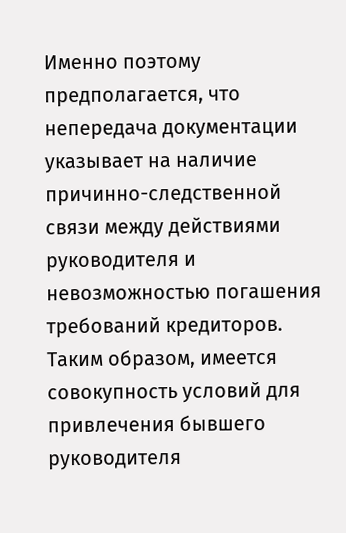Именно поэтому предполагается, что непередача документации указывает на наличие причинно-следственной связи между действиями руководителя и невозможностью погашения требований кредиторов. Таким образом, имеется совокупность условий для привлечения бывшего руководителя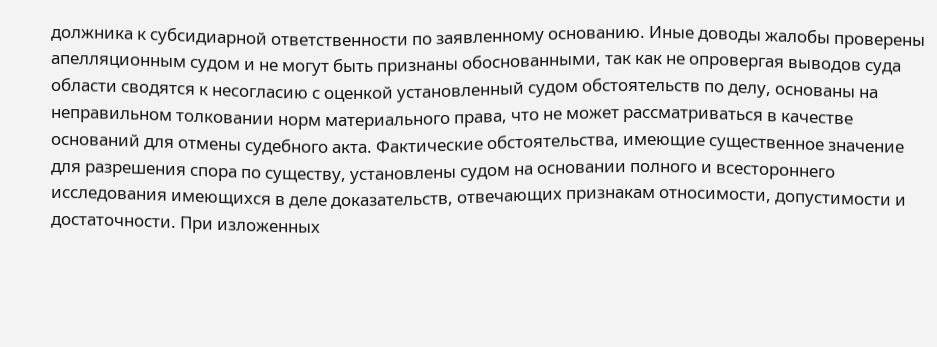должника к субсидиарной ответственности по заявленному основанию. Иные доводы жалобы проверены апелляционным судом и не могут быть признаны обоснованными, так как не опровергая выводов суда области сводятся к несогласию с оценкой установленный судом обстоятельств по делу, основаны на неправильном толковании норм материального права, что не может рассматриваться в качестве оснований для отмены судебного акта. Фактические обстоятельства, имеющие существенное значение для разрешения спора по существу, установлены судом на основании полного и всестороннего исследования имеющихся в деле доказательств, отвечающих признакам относимости, допустимости и достаточности. При изложенных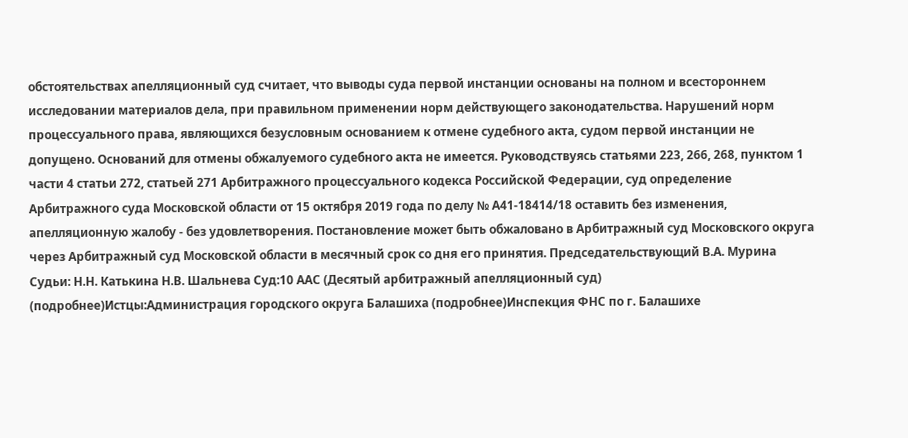обстоятельствах апелляционный суд считает, что выводы суда первой инстанции основаны на полном и всестороннем исследовании материалов дела, при правильном применении норм действующего законодательства. Нарушений норм процессуального права, являющихся безусловным основанием к отмене судебного акта, судом первой инстанции не допущено. Оснований для отмены обжалуемого судебного акта не имеется. Руководствуясь статьями 223, 266, 268, пунктом 1 части 4 статьи 272, статьей 271 Арбитражного процессуального кодекса Российской Федерации, суд определение Арбитражного суда Московской области от 15 октября 2019 года по делу № А41-18414/18 оставить без изменения, апелляционную жалобу - без удовлетворения. Постановление может быть обжаловано в Арбитражный суд Московского округа через Арбитражный суд Московской области в месячный срок со дня его принятия. Председательствующий В.А. Мурина Судьи: Н.Н. Катькина Н.В. Шальнева Суд:10 ААС (Десятый арбитражный апелляционный суд) (подробнее)Истцы:Администрация городского округа Балашиха (подробнее)Инспекция ФНС по г. Балашихе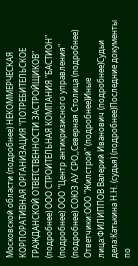Московской области (подробнее) НЕКОММЕРЧЕСКАЯ КОРПОРАТИВНАЯ ОРГАНИЗАЦИЯ "ПОТРЕБИТЕЛЬСКОЕ ГРАЖДАНСКОЙ ОТВЕТСТВЕННОСТИ ЗАСТРОЙЩИКОВ" (подробнее) ООО СТРОИТЕЛЬНАЯ КОМПАНИЯ "БАСТИОН" (подробнее) ООО "Центр антикризисного управления" (подробнее) СОЮЗ АУ СРО,,Северная Столица (подробнее) Ответчики:ООО "Жилстрой" (подробнее)Иные лица:ФИЛИППОВ Валерий Иванович (подробнее)Судьи дела:Катькина Н.Н. (судья) (подробнее)Последние документы по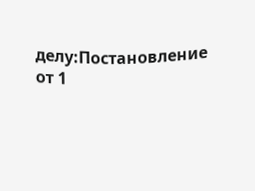делу:Постановление от 1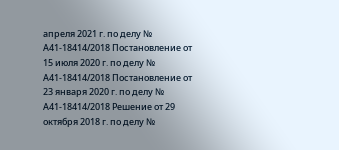апреля 2021 г. по делу № А41-18414/2018 Постановление от 15 июля 2020 г. по делу № А41-18414/2018 Постановление от 23 января 2020 г. по делу № А41-18414/2018 Решение от 29 октября 2018 г. по делу №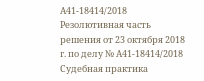А41-18414/2018 Резолютивная часть решения от 23 октября 2018 г. по делу № А41-18414/2018 Судебная практика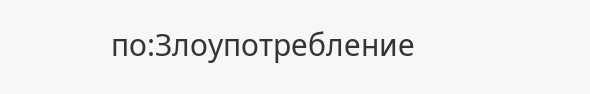по:Злоупотребление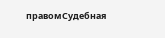правомСудебная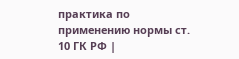практика по применению нормы ст. 10 ГК РФ |